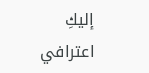إليكِ اعترافي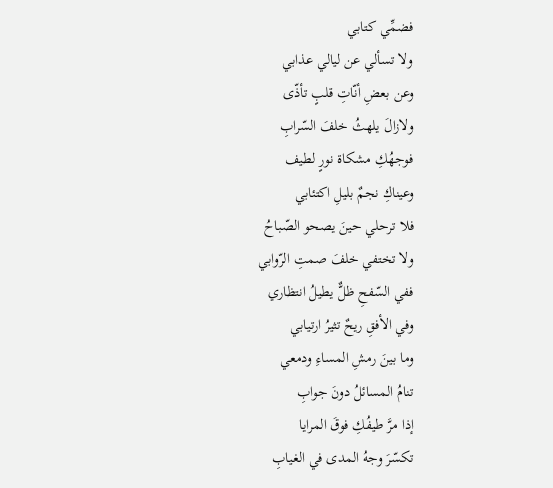فضمِّي كتابي
ولا تسألي عن ليالي عذابي
وعن بعضِ أنّاتِ قلبٍ تأذّى
ولازالَ يلهثُ خلفَ السّرابِ
فوجهُكِ مشكاة نورٍ لطيف
وعيناكِ نجمٌ بليلِ اكتئابي
فلا ترحلي حينَ يصحو الصّباحُ
ولا تختفي خلفَ صمتِ الرّوابي
ففي السّفحِ ظلٌّ يطيلُ انتظاري
وفي الأفقِ ريحٌ تثيرُ ارتيابي
وما بينَ رمشِ المساءِ ودمعي
تنامُ المسائلُ دونَ جوابِ
إذا مرَّ طيفُكِ فوقَ المرايا
تكسّرَ وجهُ المدى في الغيابِ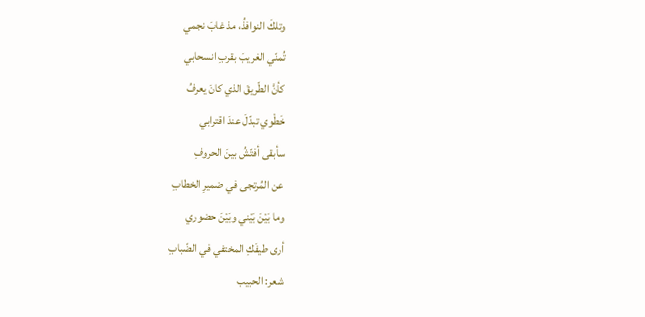وتلكَ النوافذُ، مذ غابَ نجمي
تُمنّي الغريبَ بقربِ انسحابي
كأنَّ الطّريقَ الذي كانَ يعرفُ
خَطْوي تبدّلَ عندَ اقترابي
سأبقى أفتّشُ بينَ الحروفِ
عن المُرتجى في ضميرِ الخطابِ
وما بَيْنَ بَيْني وبَيْنَ حضوري
أرى طيفَكِ المختفي في الضّبابِ
شعر: الحبيب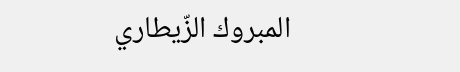المبروك الزّيطاري